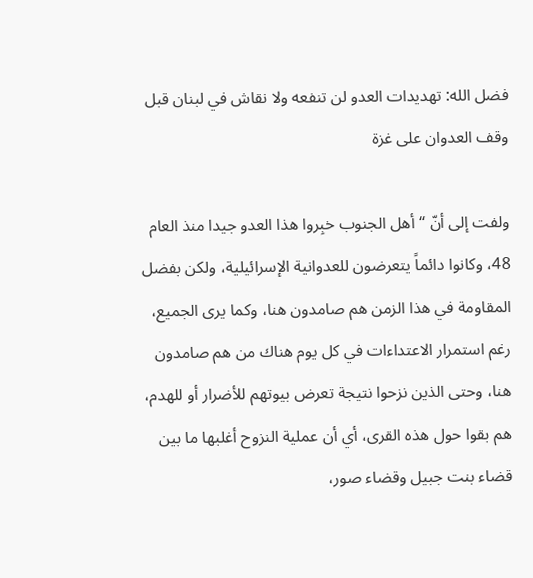فضل الله: تهديدات العدو لن تنفعه ولا نقاش في لبنان قبل وقف العدوان على غزة

ولفت إلى أنّ “أهل الجنوب خبِروا هذا العدو جيدا منذ العام 48، وكانوا دائماً يتعرضون للعدوانية الإسرائيلية، ولكن بفضل المقاومة في هذا الزمن هم صامدون هنا، وكما يرى الجميع، رغم استمرار الاعتداءات في كل يوم هناك من هم صامدون هنا، وحتى الذين نزحوا نتيجة تعرض بيوتهم للأضرار أو للهدم، هم بقوا حول هذه القرى، أي أن عملية النزوح أغلبها ما بين قضاء بنت جبيل وقضاء صور،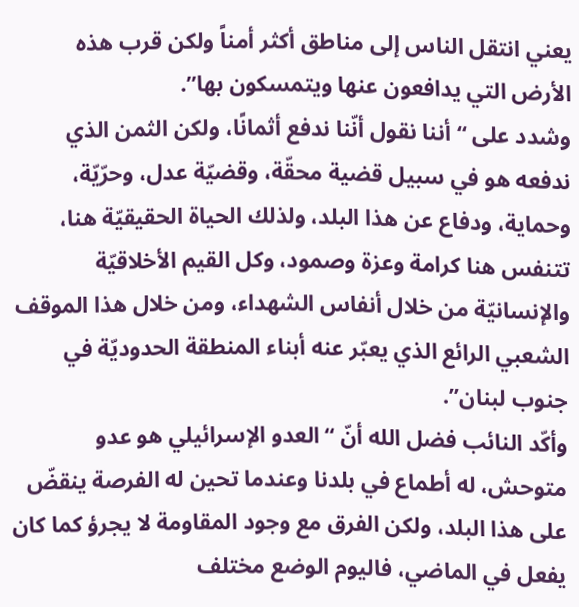يعني انتقل الناس إلى مناطق أكثر أمناً ولكن قرب هذه الأرض التي يدافعون عنها ويتمسكون بها”.
وشدد على “أننا نقول أنّنا ندفع أثمانًا، ولكن الثمن الذي ندفعه هو في سبيل قضية محقّة، وقضيّة عدل، وحرّيّة، وحماية، ودفاع عن هذا البلد، ولذلك الحياة الحقيقيّة هنا، تتنفس هنا كرامة وعزة وصمود، وكل القيم الأخلاقيّة والإنسانيّة من خلال أنفاس الشهداء، ومن خلال هذا الموقف الشعبي الرائع الذي يعبّر عنه أبناء المنطقة الحدوديّة في جنوب لبنان”.
وأكّد النائب فضل الله أنّ “العدو الإسرائيلي هو عدو متوحش، له أطماع في بلدنا وعندما تحين له الفرصة ينقضّ على هذا البلد، ولكن الفرق مع وجود المقاومة لا يجرؤ كما كان يفعل في الماضي، فاليوم الوضع مختلف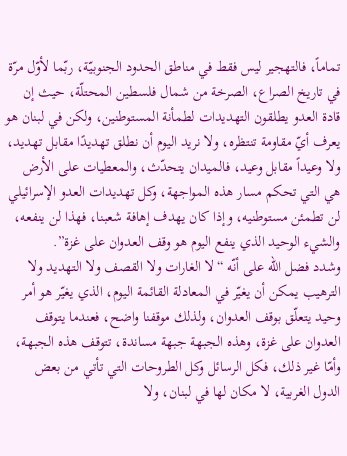تماماً، فالتهجير ليس فقط في مناطق الحدود الجنوبيّة، ربّما لأوّل مرّة في تاريخ الصراع، الصرخة من شمال فلسطين المحتلّة، حيث إن قادة العدو يطلقون التهديدات لطمأنة المستوطنين، ولكن في لبنان هو يعرف أيّ مقاومة تنتظره، ولا نريد اليوم أن نطلق تهديدًا مقابل تهديد، ولا وعيداً مقابل وعيد، فالميدان يتحدّث، والمعطيات على الأرض هي التي تحكم مسار هذه المواجهة، وكل تهديدات العدو الإسرائيلي لن تطمئن مستوطنيه، وإذا كان يهدف إهافة شعبنا، فهذا لن ينفعه، والشيء الوحيد الذي ينفع اليوم هو وقف العدوان على غزة”.
وشدد فضل الله على أنّه “لا الغارات ولا القصف ولا التهديد ولا الترهيب يمكن أن يغيّر في المعادلة القائمة اليوم، الذي يغيّر هو أمر وحيد يتعلّق بوقف العدوان، ولذلك موقفنا واضح، فعندما يتوقف العدوان على غزة، وهذه الجبهة جبهة مساندة، تتوقف هذه الجبهة، وأمّا غير ذلك، فكل الرسائل وكل الطروحات التي تأتي من بعض الدول الغربية، لا مكان لها في لبنان، ولا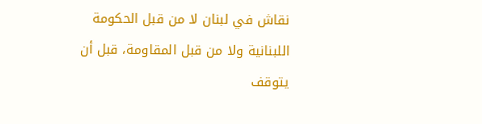نقاش في لبنان لا من قبل الحكومة اللبنانية ولا من قبل المقاومة، قبل أن يتوقف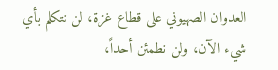العدوان الصهيوني على قطاع غزة، لن نتكلم بأي شيء الآن، ولن نطمئن أحداً،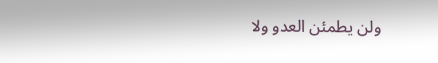ولن يطمئن العدو ولا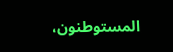المستوطنون،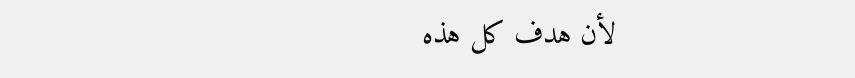لأن هدف كل هذه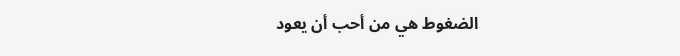الضغوط هي من أحب أن يعود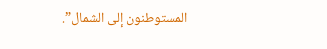المستوطنون إلى الشمال”.